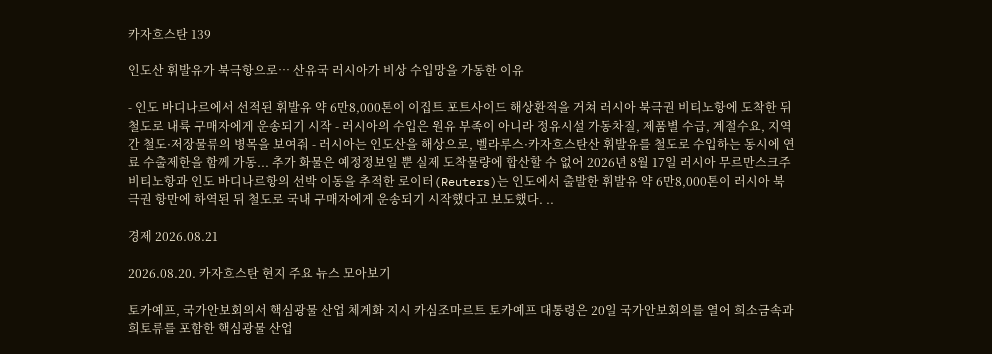카자흐스탄 139

인도산 휘발유가 북극항으로… 산유국 러시아가 비상 수입망을 가동한 이유

- 인도 바디나르에서 선적된 휘발유 약 6만8,000톤이 이집트 포트사이드 해상환적을 거쳐 러시아 북극권 비티노항에 도착한 뒤 철도로 내륙 구매자에게 운송되기 시작 - 러시아의 수입은 원유 부족이 아니라 정유시설 가동차질, 제품별 수급, 계절수요, 지역 간 철도·저장물류의 병목을 보여줘 - 러시아는 인도산을 해상으로, 벨라루스·카자흐스탄산 휘발유를 철도로 수입하는 동시에 연료 수출제한을 함께 가동... 추가 화물은 예정정보일 뿐 실제 도착물량에 합산할 수 없어 2026년 8월 17일 러시아 무르만스크주 비티노항과 인도 바디나르항의 선박 이동을 추적한 로이터(Reuters)는 인도에서 출발한 휘발유 약 6만8,000톤이 러시아 북극권 항만에 하역된 뒤 철도로 국내 구매자에게 운송되기 시작했다고 보도했다. ..

경제 2026.08.21

2026.08.20. 카자흐스탄 현지 주요 뉴스 모아보기

토카예프, 국가안보회의서 핵심광물 산업 체계화 지시 카심조마르트 토카예프 대통령은 20일 국가안보회의를 열어 희소금속과 희토류를 포함한 핵심광물 산업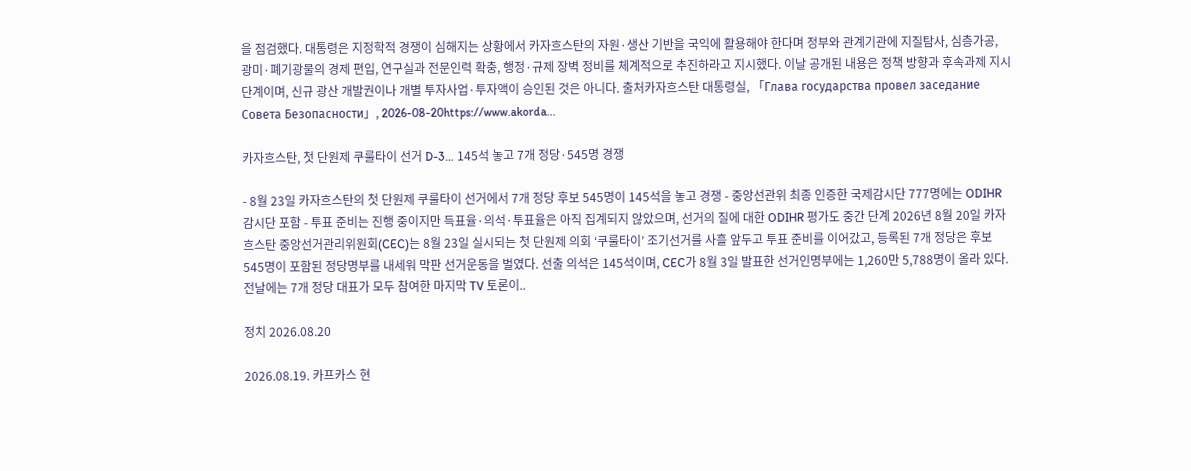을 점검했다. 대통령은 지정학적 경쟁이 심해지는 상황에서 카자흐스탄의 자원·생산 기반을 국익에 활용해야 한다며 정부와 관계기관에 지질탐사, 심층가공, 광미·폐기광물의 경제 편입, 연구실과 전문인력 확충, 행정·규제 장벽 정비를 체계적으로 추진하라고 지시했다. 이날 공개된 내용은 정책 방향과 후속과제 지시 단계이며, 신규 광산 개발권이나 개별 투자사업·투자액이 승인된 것은 아니다. 출처카자흐스탄 대통령실, 「Глава государства провел заседание Совета Безопасности」, 2026-08-20https://www.akorda...

카자흐스탄, 첫 단원제 쿠룰타이 선거 D-3… 145석 놓고 7개 정당·545명 경쟁

- 8월 23일 카자흐스탄의 첫 단원제 쿠룰타이 선거에서 7개 정당 후보 545명이 145석을 놓고 경쟁 - 중앙선관위 최종 인증한 국제감시단 777명에는 ODIHR 감시단 포함 - 투표 준비는 진행 중이지만 득표율·의석·투표율은 아직 집계되지 않았으며, 선거의 질에 대한 ODIHR 평가도 중간 단계 2026년 8월 20일 카자흐스탄 중앙선거관리위원회(CEC)는 8월 23일 실시되는 첫 단원제 의회 ‘쿠룰타이’ 조기선거를 사흘 앞두고 투표 준비를 이어갔고, 등록된 7개 정당은 후보 545명이 포함된 정당명부를 내세워 막판 선거운동을 벌였다. 선출 의석은 145석이며, CEC가 8월 3일 발표한 선거인명부에는 1,260만 5,788명이 올라 있다. 전날에는 7개 정당 대표가 모두 참여한 마지막 TV 토론이..

정치 2026.08.20

2026.08.19. 카프카스 현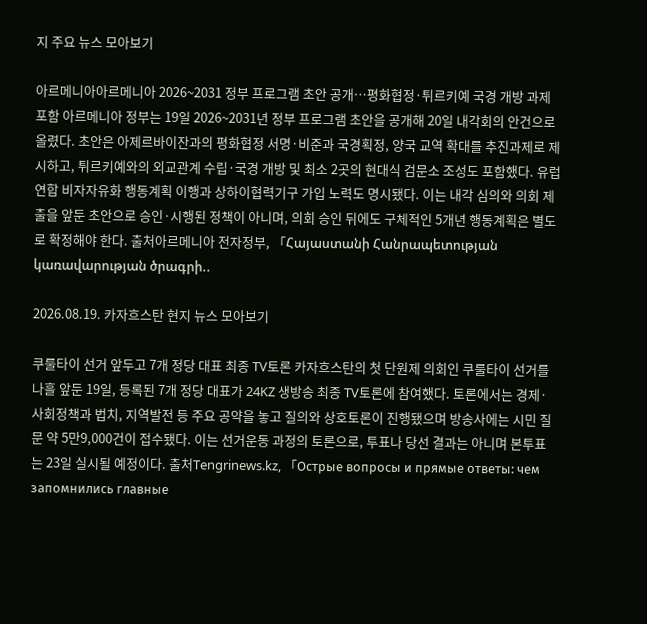지 주요 뉴스 모아보기

아르메니아아르메니아 2026~2031 정부 프로그램 초안 공개…평화협정·튀르키예 국경 개방 과제 포함 아르메니아 정부는 19일 2026~2031년 정부 프로그램 초안을 공개해 20일 내각회의 안건으로 올렸다. 초안은 아제르바이잔과의 평화협정 서명·비준과 국경획정, 양국 교역 확대를 추진과제로 제시하고, 튀르키예와의 외교관계 수립·국경 개방 및 최소 2곳의 현대식 검문소 조성도 포함했다. 유럽연합 비자자유화 행동계획 이행과 상하이협력기구 가입 노력도 명시됐다. 이는 내각 심의와 의회 제출을 앞둔 초안으로 승인·시행된 정책이 아니며, 의회 승인 뒤에도 구체적인 5개년 행동계획은 별도로 확정해야 한다. 출처아르메니아 전자정부, 「Հայաստանի Հանրապետության կառավարության ծրագրի..

2026.08.19. 카자흐스탄 현지 뉴스 모아보기

쿠룰타이 선거 앞두고 7개 정당 대표 최종 TV토론 카자흐스탄의 첫 단원제 의회인 쿠룰타이 선거를 나흘 앞둔 19일, 등록된 7개 정당 대표가 24KZ 생방송 최종 TV토론에 참여했다. 토론에서는 경제·사회정책과 법치, 지역발전 등 주요 공약을 놓고 질의와 상호토론이 진행됐으며 방송사에는 시민 질문 약 5만9,000건이 접수됐다. 이는 선거운동 과정의 토론으로, 투표나 당선 결과는 아니며 본투표는 23일 실시될 예정이다. 출처Tengrinews.kz, 「Острые вопросы и прямые ответы: чем запомнились главные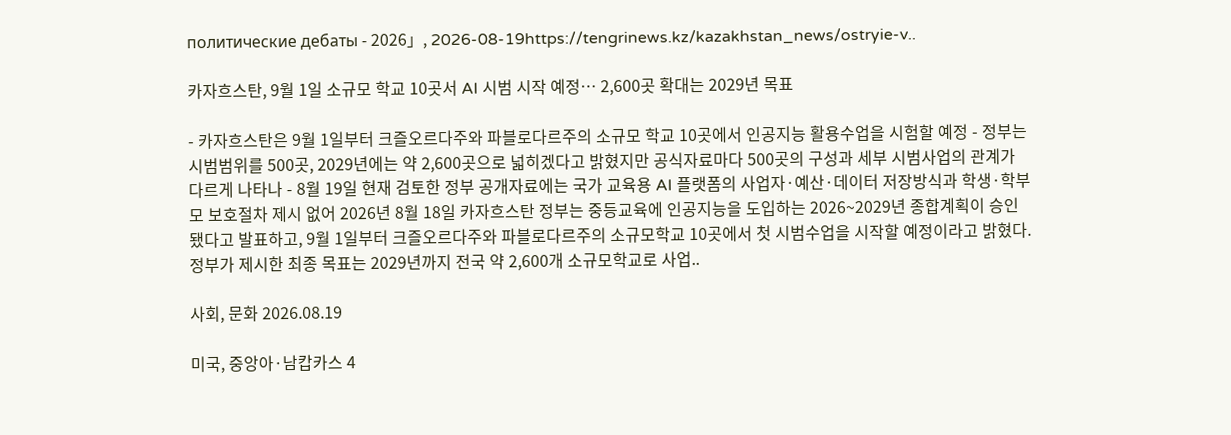политические дебаты - 2026」, 2026-08-19https://tengrinews.kz/kazakhstan_news/ostryie-v..

카자흐스탄, 9월 1일 소규모 학교 10곳서 AI 시범 시작 예정… 2,600곳 확대는 2029년 목표

- 카자흐스탄은 9월 1일부터 크즐오르다주와 파블로다르주의 소규모 학교 10곳에서 인공지능 활용수업을 시험할 예정 - 정부는 시범범위를 500곳, 2029년에는 약 2,600곳으로 넓히겠다고 밝혔지만 공식자료마다 500곳의 구성과 세부 시범사업의 관계가 다르게 나타나 - 8월 19일 현재 검토한 정부 공개자료에는 국가 교육용 AI 플랫폼의 사업자·예산·데이터 저장방식과 학생·학부모 보호절차 제시 없어 2026년 8월 18일 카자흐스탄 정부는 중등교육에 인공지능을 도입하는 2026~2029년 종합계획이 승인됐다고 발표하고, 9월 1일부터 크즐오르다주와 파블로다르주의 소규모학교 10곳에서 첫 시범수업을 시작할 예정이라고 밝혔다. 정부가 제시한 최종 목표는 2029년까지 전국 약 2,600개 소규모학교로 사업..

사회, 문화 2026.08.19

미국, 중앙아·남캅카스 4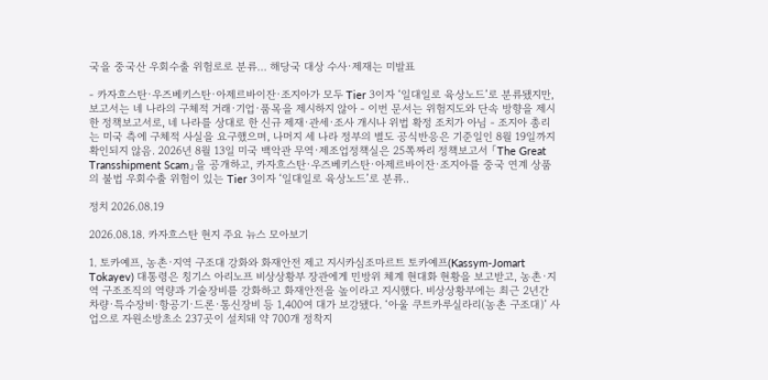국을 중국산 우회수출 위험로로 분류… 해당국 대상 수사·제재는 미발표

- 카자흐스탄·우즈베키스탄·아제르바이잔·조지아가 모두 Tier 3이자 ‘일대일로 육상노드’로 분류됐지만, 보고서는 네 나라의 구체적 거래·기업·품목을 제시하지 않아 - 이번 문서는 위험지도와 단속 방향을 제시한 정책보고서로, 네 나라를 상대로 한 신규 제재·관세·조사 개시나 위법 확정 조치가 아님 - 조지아 총리는 미국 측에 구체적 사실을 요구했으며, 나머지 세 나라 정부의 별도 공식반응은 기준일인 8월 19일까지 확인되지 않음. 2026년 8월 13일 미국 백악관 무역·제조업정책실은 25쪽짜리 정책보고서 「The Great Transshipment Scam」을 공개하고, 카자흐스탄·우즈베키스탄·아제르바이잔·조지아를 중국 연계 상품의 불법 우회수출 위험이 있는 Tier 3이자 ‘일대일로 육상노드’로 분류..

정치 2026.08.19

2026.08.18. 카자흐스탄 현지 주요 뉴스 모아보기

1. 토카예프, 농촌·지역 구조대 강화와 화재안전 제고 지시카심조마르트 토카예프(Kassym-Jomart Tokayev) 대통령은 칭기스 아리노프 비상상황부 장관에게 민방위 체계 현대화 현황을 보고받고, 농촌·지역 구조조직의 역량과 기술장비를 강화하고 화재안전을 높이라고 지시했다. 비상상황부에는 최근 2년간 차량·특수장비·항공기·드론·통신장비 등 1,400여 대가 보강됐다. ‘아울 쿠트카루실라리(농촌 구조대)’ 사업으로 자원소방초소 237곳이 설치돼 약 700개 정착지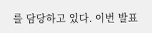를 담당하고 있다. 이번 발표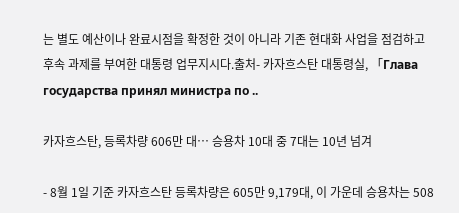는 별도 예산이나 완료시점을 확정한 것이 아니라 기존 현대화 사업을 점검하고 후속 과제를 부여한 대통령 업무지시다.출처- 카자흐스탄 대통령실, 「Глава государства принял министра по ..

카자흐스탄, 등록차량 606만 대… 승용차 10대 중 7대는 10년 넘겨

- 8월 1일 기준 카자흐스탄 등록차량은 605만 9,179대, 이 가운데 승용차는 508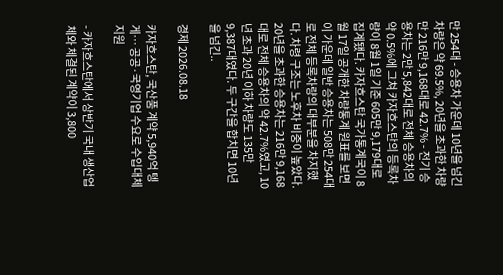만 254대 - 승용차 가운데 10년을 넘긴 차량은 약 69.5%, 20년을 초과한 차량만 216만 9,168대로 42.7% - 전기 승용차는 2만 5,842대로 전체 승용차의 약 0.5%에 그쳐 카자흐스탄의 등록차량이 8월 1일 기준 605만 9,179대로 집계됐다. 카자흐스탄 국가통계국이 8월 17일 공개한 차량통계 원표를 보면 이 가운데 일반 승용차는 508만 254대로 전체 등록차량의 대부분을 차지했다. 차령 구조는 노후차 비중이 높았다. 20년을 초과한 승용차는 216만 9,168대로 전체 승용차의 약 42.7%였고, 10년 초과 20년 이하 차량도 135만 9,387대였다. 두 구간을 합치면 10년을 넘긴..

경제 2026.08.18

카자흐스탄, 국산품 계약 5,940억 텡게… 공공·국영기업 수요로 수입대체 지원

- 카자흐스탄에서 상반기 국내 생산업체와 체결된 계약이 3,800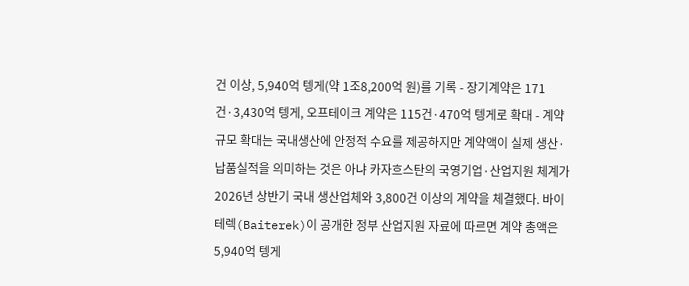건 이상, 5,940억 텡게(약 1조8,200억 원)를 기록 - 장기계약은 171건·3,430억 텡게, 오프테이크 계약은 115건·470억 텡게로 확대 - 계약 규모 확대는 국내생산에 안정적 수요를 제공하지만 계약액이 실제 생산·납품실적을 의미하는 것은 아냐 카자흐스탄의 국영기업·산업지원 체계가 2026년 상반기 국내 생산업체와 3,800건 이상의 계약을 체결했다. 바이테렉(Baiterek)이 공개한 정부 산업지원 자료에 따르면 계약 총액은 5,940억 텡게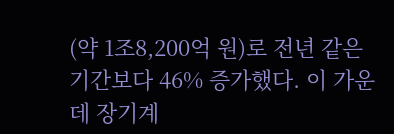(약 1조8,200억 원)로 전년 같은 기간보다 46% 증가했다. 이 가운데 장기계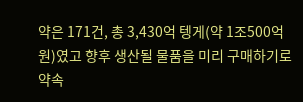약은 171건, 총 3,430억 텡게(약 1조500억 원)였고 향후 생산될 물품을 미리 구매하기로 약속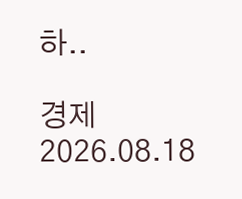하..

경제 2026.08.18